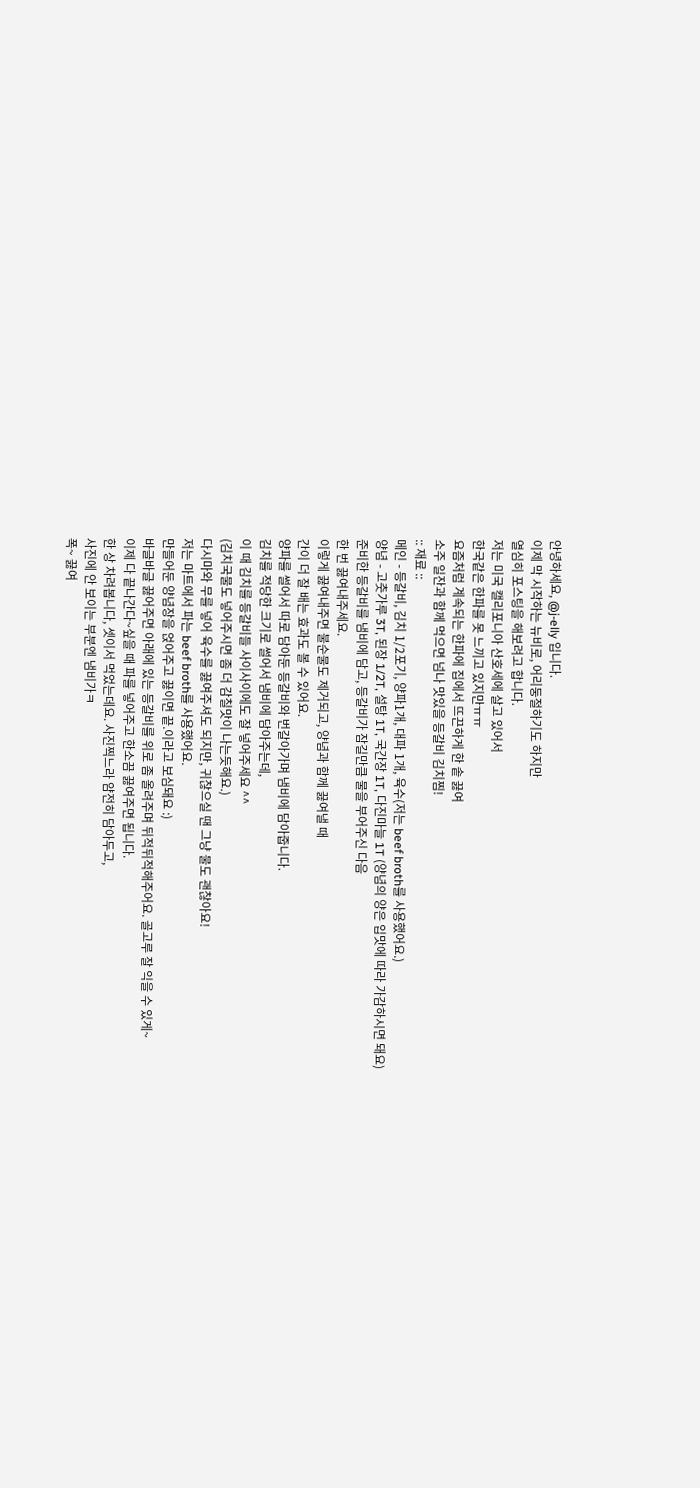안녕하세요, @j-elly 입니다.
이제 막 시작하는 뉴비로, 어리둥절하기도 하지만
열심히 포스팅을 해보려고 합니다.
저는 미국 캘리포니아 산호세에 살고 있어서
한국같은 한파를 못 느끼고 있지만ㅠㅠ
요즘처럼 계속되는 한파에 집에서 뜨끈하게 한 솥 끓여
소주 일잔과 함께 먹으면 넘나 맛있을 등갈비 김치찜!
:: 재료 ::
메인 - 등갈비, 김치 1/2포기, 양파1개, 대파 1개, 육수(저는 beef broth를 사용했어요.)
양념 - 고춧가루 3T, 된장 1/2T, 설탕 1T, 국간장 1T, 다진마늘 1T (양념의 양은 입맛에 따라 가감하시면 돼요)
준비한 등갈비를 냄비에 담고, 등갈비가 잠길만큼 물을 부어주신 다음
한 번 끓여내주세요.
이렇게 끓여내주면 불순물도 제거되고, 양념과 함께 끓여낼 때
간이 더 잘 배는 효과도 볼 수 있어요.
양파를 썰어서 따로 담아둔 등갈비와 번갈아가며 냄비에 담아줍니다.
김치를 적당한 크기로 썰어서 냄비에 담아주는데,
이 때 김치를 등갈비들 사이사이에도 잘 넣어주세요 ^^
(김치국물도 넣어주시면 좀 더 감칠맛이 나는듯해요.)
다시마와 무를 넣어 육수를 끓여주셔도 되지만, 귀찮으실 땐 그냥 물도 괜찮아요!
저는 마트에서 파는 beef broth를 사용했어요.
만들어둔 양념장을 얹어주고 끓이면 끝.이라고 보심돼요 :)
바글바글 끓어주면 아래에 있는 등갈비를 위로 좀 올려주며 뒤적뒤적해주어요. 골고루 잘 익을 수 있게~
이제 다 끝나간다~싶을 때 파를 넣어주고 한소끔 끓여주면 됩니다.
한 상 차려봅니다, 셋이서 먹었는데요. 사진찍느라 얌전히 담아두고,
사진에 안 보이는 부분엔 냄비가ㅋ
폭~ 끓여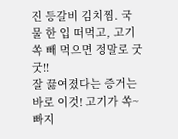진 등갈비 김치찜. 국물 한 입 떠먹고, 고기 쏙 빼 먹으면 정말로 굿굿!!
잘 끓여졌다는 증거는 바로 이것! 고기가 쏙~ 빠지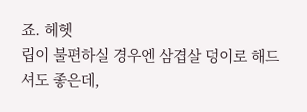죠. 헤헷
립이 불편하실 경우엔 삼겹살 덩이로 해드셔도 좋은데,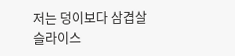저는 덩이보다 삼겹살슬라이스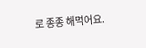로 종종 해먹어요.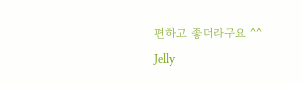편하고 좋더라구요 ^^
Jelly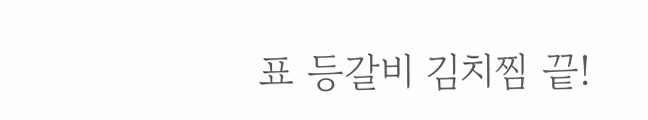표 등갈비 김치찜 끝!